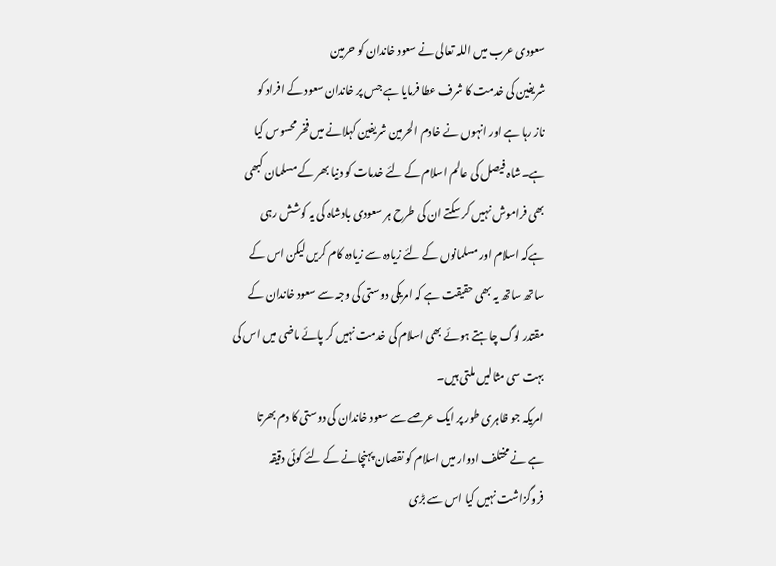سعودی عرب میں اللہ تعالی نے سعود خاندان کو حرمین
شریفین کی خدمت کا شرف عطا فرمایا ہے جس پر خاندان سعود کے افراد کو
ناز رہا ہے اور انہوں نے خادم الحرمین شریفین کہلانے میں فخر محسوس کیا
ہے۔شاہ فیصل کی عالم اسلام کے لئے خدمات کو دنیا بھر کے مسلمان کبھی
بھی فراموش نہیں کر سکتے ان کی طرح ہر سعودی بادشاہ کی یہ کوشش رہی
ہےکہ اسلام اور مسلمانوں کے لئے زیادہ سے زیادہ کام کریں لیکن اس کے
ساتھ ساتھ یہ بھی حقیقت ہے کہ امریکی دوستی کی وجہ سے سعود خاندان کے
مقتدر لوگ چاہتے ہوئے بھی اسلام کی خدمت نہیں کر پائے ماضی میں اس کی
بہت سی مثالیں ملتی ہیں۔
امریکہ جو ظاہری طور پر ایک عرصے سے سعود خاندان کی دوستی کا دم بھرتا
ہے نے مختلف ادوار میں اسلام کو نقصان پہنچانے کے لئے کوئی دقیقہ
فروگزاشت نہیں کیا اس سے بڑی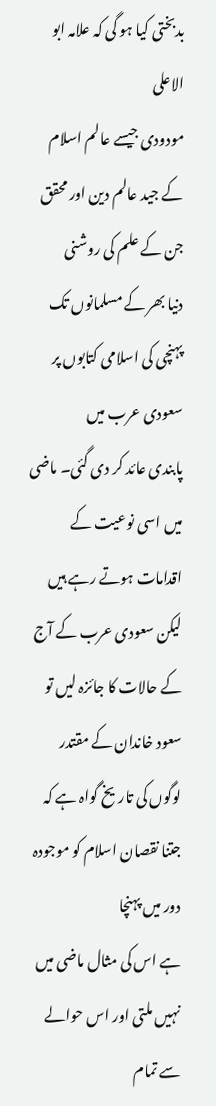بدبختی کیا ہو گی کہ علامہ ابو الاعلی
مودودی جیسے عالم اسلام کے جید عالم دین اور محقق جن کے علم کی روشنی
دنیا بھر کے مسلمانوں تک پہنچی کی اسلامی کتابوں پر سعودی عرب میں
پابندی عائد کر دی گئی۔ ماضی میں اسی نوعیت کے اقدامات ہوتے رہے ہیں
لیکن سعودی عرب کے آج کے حالات کا جائزہ لیں تو سعود خاندان کے مقتدر
لوگوں کی تاریخ گواہ ہے کہ جتنا نقصان اسلام کو موجودہ دور میں پہنچا
ہے اس کی مثال ماضی میں نہیں ملتی اور اس حوالے سے تمام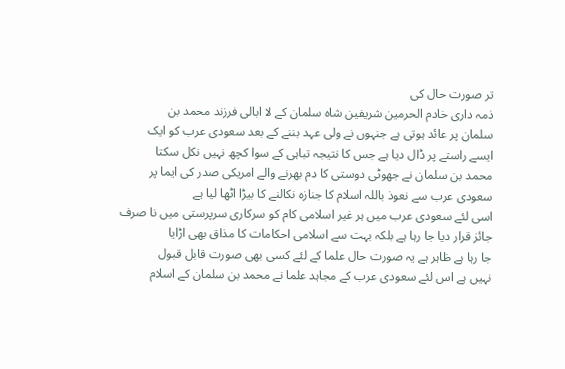تر صورت حال کی
ذمہ داری خادم الحرمین شریفین شاہ سلمان کے لا ابالی فرزند محمد بن
سلمان پر عائد ہوتی ہے جنہوں نے ولی عہد بننے کے بعد سعودی عرب کو ایک
ایسے راستے پر ڈال دیا ہے جس کا نتیجہ تباہی کے سوا کچھ نہیں نکل سکتا
محمد بن سلمان نے جھوٹی دوستی کا دم بھرنے والے امریکی صدر کی ایما پر
سعودی عرب سے نعوذ باللہ اسلام کا جنازہ نکالنے کا بیڑا اٹھا لیا ہے
اسی لئے سعودی عرب میں ہر غیر اسلامی کام کو سرکاری سرپرستی میں نا صرف
جائز قرار دیا جا رہا ہے بلکہ بہت سے اسلامی احکامات کا مذاق بھی اڑایا
جا رہا ہے ظاہر ہے یہ صورت حال علما کے لئے کسی بھی صورت قابل قبول
نہیں ہے اس لئے سعودی عرب کے مجاہد علما نے محمد بن سلمان کے اسلام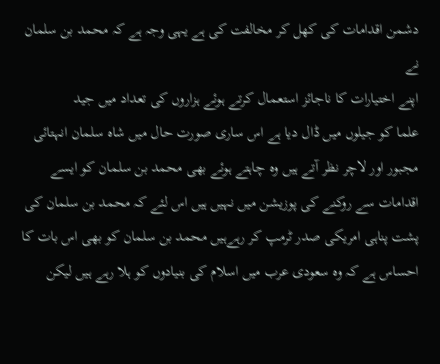دشمن اقدامات کی کھل کر مخالفت کی ہے یہی وجہ ہے کہ محمد بن سلمان نے
اپنے اختیارات کا ناجائز استعمال کرتے ہوئے ہزاروں کی تعداد میں جید
علما کو جیلوں میں ڈال دیا ہے اس ساری صورت حال میں شاہ سلمان انہتائی
مجبور اور لاچر نظر آتے ہیں وہ چاہتے ہوئے بھی محمد بن سلمان کو ایسے
اقدامات سے روکنے کی پوزیشن میں نہیں ہیں اس لئے کہ محمد بن سلمان کی
پشت پناہی امریکی صدر ٹرمپ کر رہےہیں محمد بن سلمان کو بھی اس بات کا
احساس ہے کہ وہ سعودی عرب میں اسلام کی بنیادوں کو ہلا رہے ہیں لیکن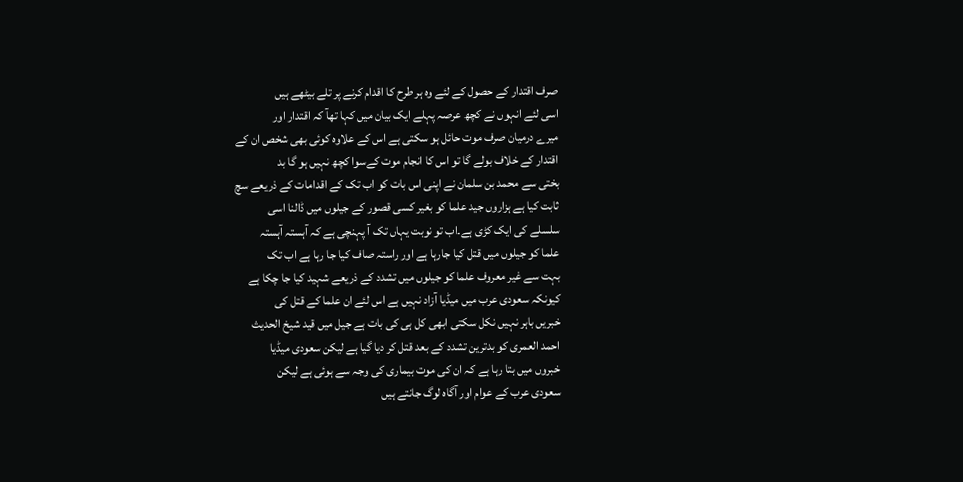صرف اقتدار کے حصول کے لئے وہ ہر طرح کا اقدام کرنے پر تلے بیٹھے ہیں
اسی لئے انہوں نے کچھ عرصہ پہلے ایک بیان میں کہا تھآ کہ اقتدار اور
میرے درمیان صرف موت حائل ہو سکتی ہے اس کے علاوہ کوئی بھی شخص ان کے
اقتدار کے خلاف بولے گا تو اس کا انجام موت کےسوا کچھ نہیں ہو گا بد
بختی سے محمد بن سلمان نے اپنی اس بات کو اب تک کے اقدامات کے ذریعے سچ
ثابت کیا ہے ہزاروں جید علما کو بغیر کسی قصور کے جیلوں میں ڈالنا اسی
سلسلے کی ایک کڑی ہے۔اب تو نوبت یہاں تک آ پہنچی ہے کہ آہستہ آہستہ
علما کو جیلوں میں قتل کیا جارہا ہے اور راستہ صاف کیا جا رہا ہے اب تک
بہت سے غیر معروف علما کو جیلوں میں تشدد کے ذریعے شہید کیا جا چکا ہے
کیونکہ سعودی عرب میں میڈیا آزاد نہیں ہے اس لئے ان علما کے قتل کی
خبریں باہر نہیں نکل سکتی ابھی کل ہی کی بات ہے جیل میں قید شیخ الحدیث
احمد العمری کو بدترین تشدد کے بعد قتل کر دیا گیا ہے لیکن سعودی میڈیا
خبروں میں بتا رہا ہے کہ ان کی موت بیماری کی وجہ سے ہوئی ہے لیکن
سعودی عرب کے عوام اور آگاہ لوگ جانتے ہیں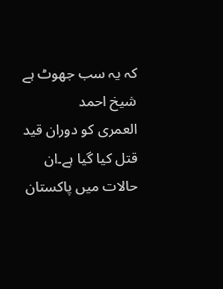کہ یہ سب جھوٹ ہے شیخ احمد
العمری کو دوران قید قتل کیا گیا ہے۔ان حالات میں پاکستان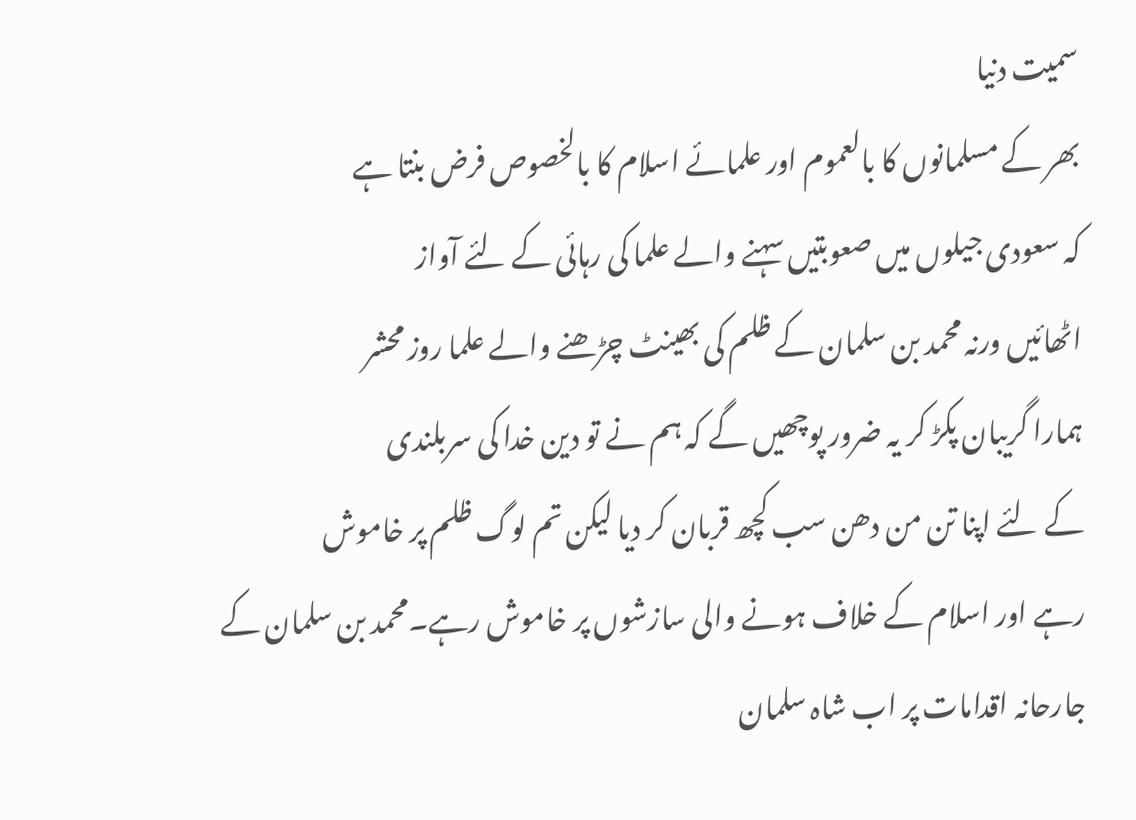سمیت دنیا
بھر کے مسلمانوں کا بالعموم اور علمائے اسلام کا بالخصوص فرض بنتا ہے
کہ سعودی جیلوں میں صعوبتیں سہنے والے علما کی رہائی کے لئے آواز
اٹھائیں ورنہ محمد بن سلمان کے ظلم کی بھینٹ چڑھنے والے علما روز محشر
ہمارا گریبان پکڑ کر یہ ضرور پوچھیں گے کہ ہم نے تو دین خدا کی سربلندی
کے لئے اپنا تن من دھن سب کچھ قربان کر دیا لیکن تم لوگ ظلم پر خاموش
رہے اور اسلام کے خلاف ہونے والی سازشوں پر خاموش رہے۔محمد بن سلمان کے
جارحانہ اقدامات پر اب شاہ سلمان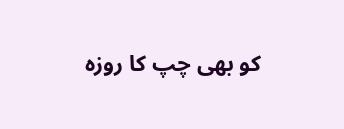کو بھی چپ کا روزہ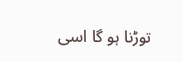توڑنا ہو گا اسی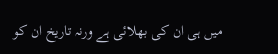میں ہی ان کی بھلائی ہے ورنہ تاریخ ان کو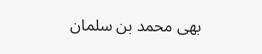بھی محمد بن سلمان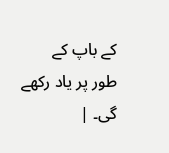کے باپ کے
طور پر یاد رکھے گی۔ |